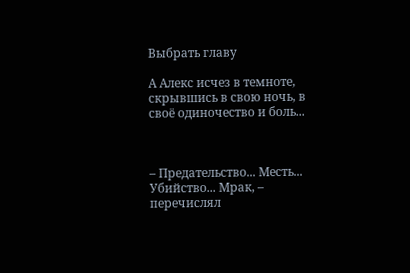Выбрать главу

А Алекс исчез в темноте, скрывшись в свою ночь, в своё одиночество и боль...



– Предательство... Месть... Убийство... Мрак, – перечислял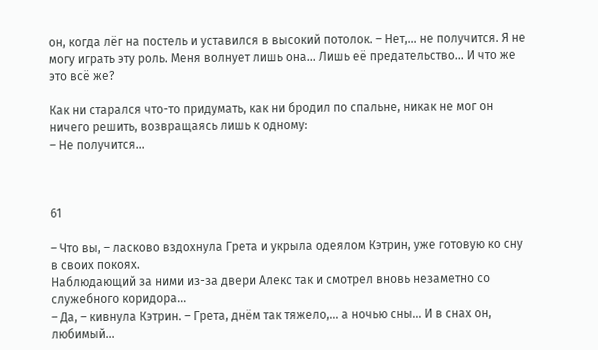он, когда лёг на постель и уставился в высокий потолок. – Нет,... не получится. Я не могу играть эту роль. Меня волнует лишь она... Лишь её предательство... И что же это всё же?

Как ни старался что-то придумать, как ни бродил по спальне, никак не мог он ничего решить, возвращаясь лишь к одному:
– Не получится...



61

– Что вы, – ласково вздохнула Грета и укрыла одеялом Кэтрин, уже готовую ко сну в своих покоях.
Наблюдающий за ними из-за двери Алекс так и смотрел вновь незаметно со служебного коридора...
– Да, – кивнула Кэтрин. – Грета, днём так тяжело,... а ночью сны... И в снах он, любимый...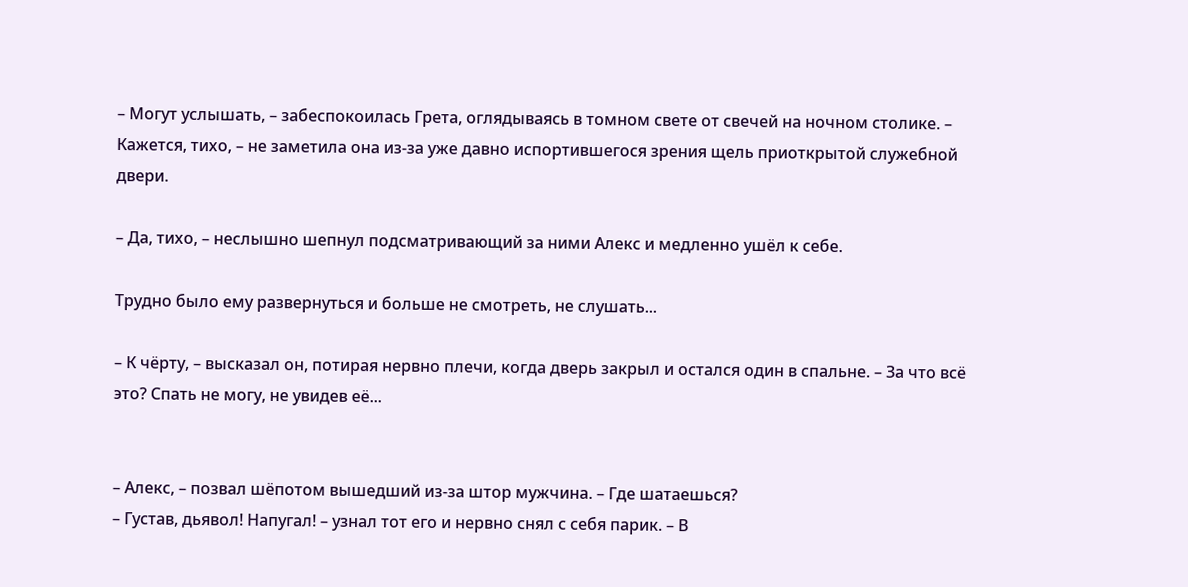– Могут услышать, – забеспокоилась Грета, оглядываясь в томном свете от свечей на ночном столике. – Кажется, тихо, – не заметила она из-за уже давно испортившегося зрения щель приоткрытой служебной двери.

– Да, тихо, – неслышно шепнул подсматривающий за ними Алекс и медленно ушёл к себе.

Трудно было ему развернуться и больше не смотреть, не слушать...

– К чёрту, – высказал он, потирая нервно плечи, когда дверь закрыл и остался один в спальне. – За что всё это? Спать не могу, не увидев её...


– Алекс, – позвал шёпотом вышедший из-за штор мужчина. – Где шатаешься?
– Густав, дьявол! Напугал! – узнал тот его и нервно снял с себя парик. – В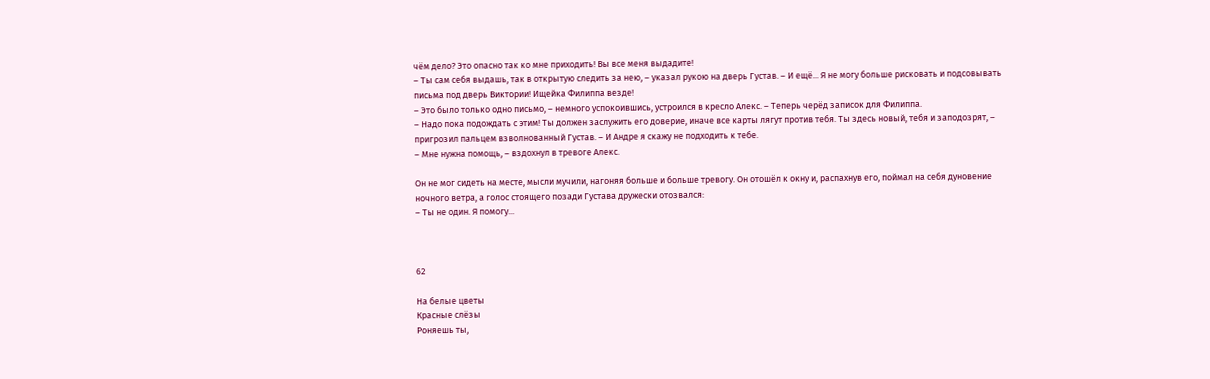чём дело? Это опасно так ко мне приходить! Вы все меня выдадите!
– Ты сам себя выдашь, так в открытую следить за нею, – указал рукою на дверь Густав. – И ещё... Я не могу больше рисковать и подсовывать письма под дверь Виктории! Ищейка Филиппа везде!
– Это было только одно письмо, – немного успокоившись, устроился в кресло Алекс. – Теперь черёд записок для Филиппа.
– Надо пока подождать с этим! Ты должен заслужить его доверие, иначе все карты лягут против тебя. Ты здесь новый, тебя и заподозрят, – пригрозил пальцем взволнованный Густав. – И Андре я скажу не подходить к тебе.
– Мне нужна помощь, – вздохнул в тревоге Алекс.

Он не мог сидеть на месте, мысли мучили, нагоняя больше и больше тревогу. Он отошёл к окну и, распахнув его, поймал на себя дуновение ночного ветра, а голос стоящего позади Густава дружески отозвался:
– Ты не один. Я помогу...



62

На белые цветы
Красные слёзы
Роняешь ты,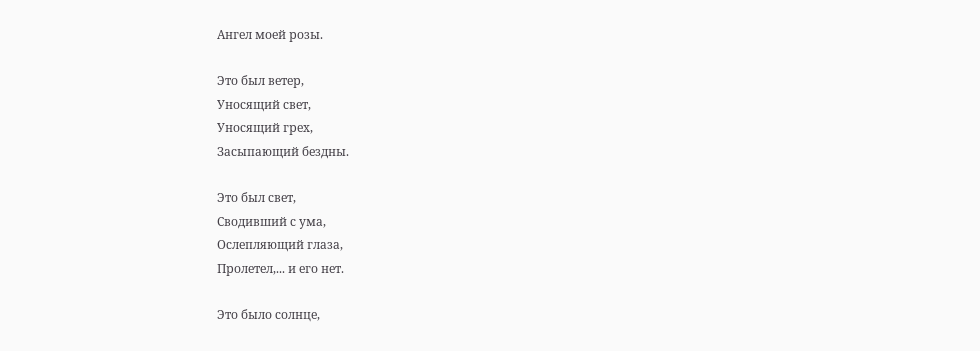Ангел моей розы.

Это был ветер,
Уносящий свет,
Уносящий грех,
Засыпающий бездны.

Это был свет,
Сводивший с ума,
Ослепляющий глаза,
Пролетел,... и его нет.

Это было солнце,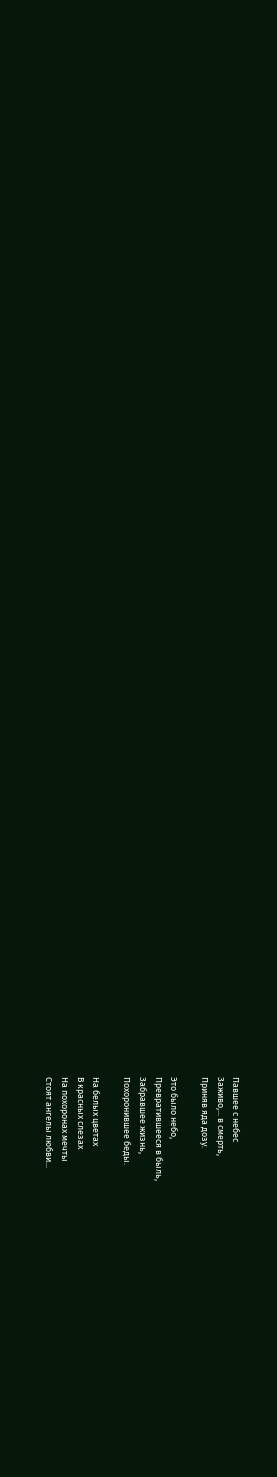Павшее с небес
Заживо,... в смерть,
Приняв яда дозу.

Это было небо,
Превратившееся в быль,
Забравшее жизнь,
Похоронившее беды.

На белых цветах
В красных слезах
На похоронах мечты
Стоят ангелы любви...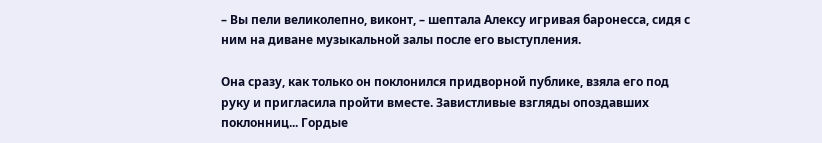– Вы пели великолепно, виконт, – шептала Алексу игривая баронесса, сидя с ним на диване музыкальной залы после его выступления.

Она сразу, как только он поклонился придворной публике, взяла его под руку и пригласила пройти вместе. Завистливые взгляды опоздавших поклонниц... Гордые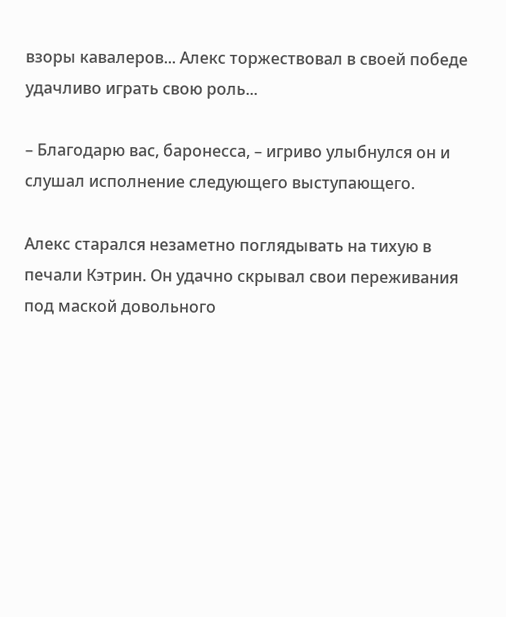взоры кавалеров... Алекс торжествовал в своей победе удачливо играть свою роль...

– Благодарю вас, баронесса, – игриво улыбнулся он и слушал исполнение следующего выступающего.

Алекс старался незаметно поглядывать на тихую в печали Кэтрин. Он удачно скрывал свои переживания под маской довольного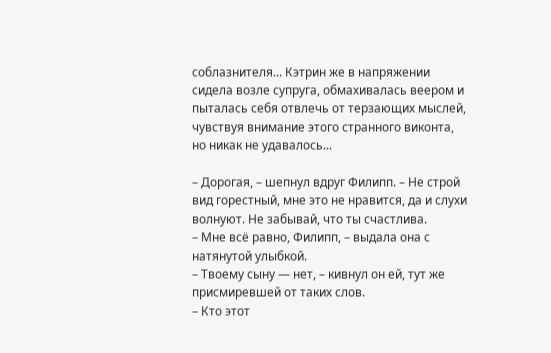соблазнителя... Кэтрин же в напряжении сидела возле супруга, обмахивалась веером и пыталась себя отвлечь от терзающих мыслей, чувствуя внимание этого странного виконта, но никак не удавалось...

– Дорогая, – шепнул вдруг Филипп. – Не строй вид горестный, мне это не нравится, да и слухи волнуют. Не забывай, что ты счастлива.
– Мне всё равно, Филипп, – выдала она с натянутой улыбкой.
– Твоему сыну — нет, – кивнул он ей, тут же присмиревшей от таких слов.
– Кто этот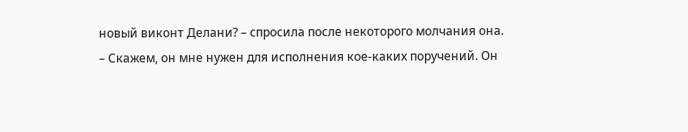новый виконт Делани? – спросила после некоторого молчания она.
– Скажем, он мне нужен для исполнения кое-каких поручений. Он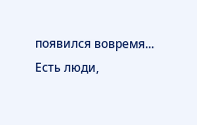появился вовремя... Есть люди,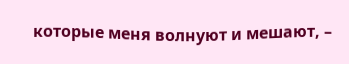которые меня волнуют и мешают, –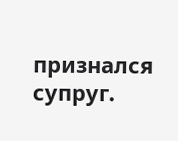признался супруг.